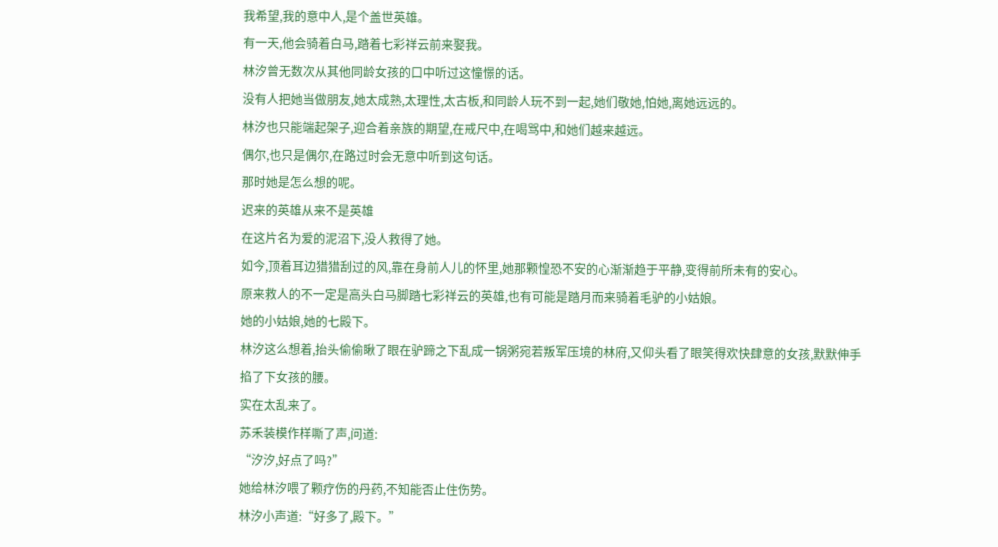我希望,我的意中人,是个盖世英雄。
有一天,他会骑着白马,踏着七彩祥云前来娶我。
林汐曾无数次从其他同龄女孩的口中听过这憧憬的话。
没有人把她当做朋友,她太成熟,太理性,太古板,和同龄人玩不到一起,她们敬她,怕她,离她远远的。
林汐也只能端起架子,迎合着亲族的期望,在戒尺中,在喝骂中,和她们越来越远。
偶尔,也只是偶尔,在路过时会无意中听到这句话。
那时她是怎么想的呢。
迟来的英雄从来不是英雄
在这片名为爱的泥沼下,没人救得了她。
如今,顶着耳边猎猎刮过的风,靠在身前人儿的怀里,她那颗惶恐不安的心渐渐趋于平静,变得前所未有的安心。
原来救人的不一定是高头白马脚踏七彩祥云的英雄,也有可能是踏月而来骑着毛驴的小姑娘。
她的小姑娘,她的七殿下。
林汐这么想着,抬头偷偷瞅了眼在驴蹄之下乱成一锅粥宛若叛军压境的林府,又仰头看了眼笑得欢快肆意的女孩,默默伸手掐了下女孩的腰。
实在太乱来了。
苏禾装模作样嘶了声,问道:
“汐汐,好点了吗?”
她给林汐喂了颗疗伤的丹药,不知能否止住伤势。
林汐小声道:“好多了,殿下。”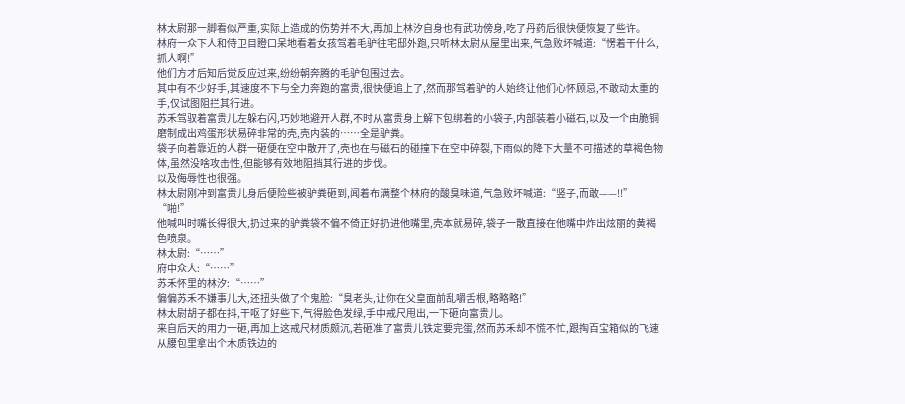林太尉那一脚看似严重,实际上造成的伤势并不大,再加上林汐自身也有武功傍身,吃了丹药后很快便恢复了些许。
林府一众下人和侍卫目瞪口呆地看着女孩驾着毛驴往宅邸外跑,只听林太尉从屋里出来,气急败坏喊道:“愣着干什么,抓人啊!”
他们方才后知后觉反应过来,纷纷朝奔腾的毛驴包围过去。
其中有不少好手,其速度不下与全力奔跑的富贵,很快便追上了,然而那驾着驴的人始终让他们心怀顾忌,不敢动太重的手,仅试图阻拦其行进。
苏禾驾驭着富贵儿左躲右闪,巧妙地避开人群,不时从富贵身上解下包绑着的小袋子,内部装着小磁石,以及一个由脆铜磨制成出鸡蛋形状易碎非常的壳,壳内装的……全是驴粪。
袋子向着靠近的人群一砸便在空中散开了,壳也在与磁石的碰撞下在空中碎裂,下雨似的降下大量不可描述的草褐色物体,虽然没啥攻击性,但能够有效地阻挡其行进的步伐。
以及侮辱性也很强。
林太尉刚冲到富贵儿身后便险些被驴粪砸到,闻着布满整个林府的酸臭味道,气急败坏喊道:“竖子,而敢——!!”
“啪!”
他喊叫时嘴长得很大,扔过来的驴粪袋不偏不倚正好扔进他嘴里,壳本就易碎,袋子一散直接在他嘴中炸出炫丽的黄褐色喷泉。
林太尉:“……”
府中众人:“……”
苏禾怀里的林汐:“……”
偏偏苏禾不嫌事儿大,还扭头做了个鬼脸:“臭老头,让你在父皇面前乱嚼舌根,略略略!”
林太尉胡子都在抖,干呕了好些下,气得脸色发绿,手中戒尺甩出,一下砸向富贵儿。
来自后天的用力一砸,再加上这戒尺材质颇沉,若砸准了富贵儿铁定要完蛋,然而苏禾却不慌不忙,跟掏百宝箱似的飞速从腰包里拿出个木质铁边的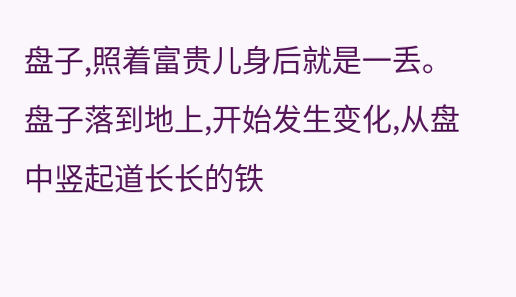盘子,照着富贵儿身后就是一丢。
盘子落到地上,开始发生变化,从盘中竖起道长长的铁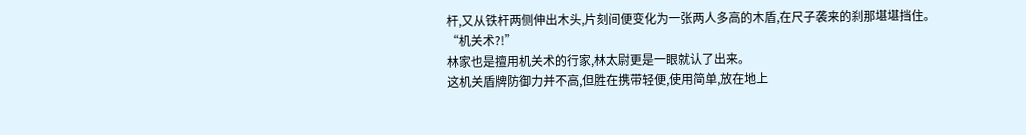杆,又从铁杆两侧伸出木头,片刻间便变化为一张两人多高的木盾,在尺子袭来的刹那堪堪挡住。
“机关术?!”
林家也是擅用机关术的行家,林太尉更是一眼就认了出来。
这机关盾牌防御力并不高,但胜在携带轻便,使用简单,放在地上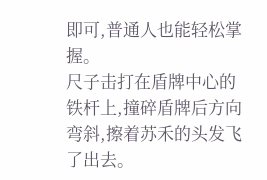即可,普通人也能轻松掌握。
尺子击打在盾牌中心的铁杆上,撞碎盾牌后方向弯斜,擦着苏禾的头发飞了出去。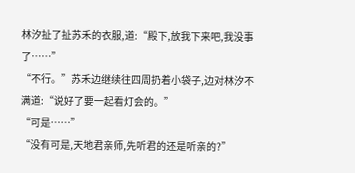林汐扯了扯苏禾的衣服,道:“殿下,放我下来吧,我没事了……”
“不行。”苏禾边继续往四周扔着小袋子,边对林汐不满道:“说好了要一起看灯会的。”
“可是……”
“没有可是,天地君亲师,先听君的还是听亲的?”